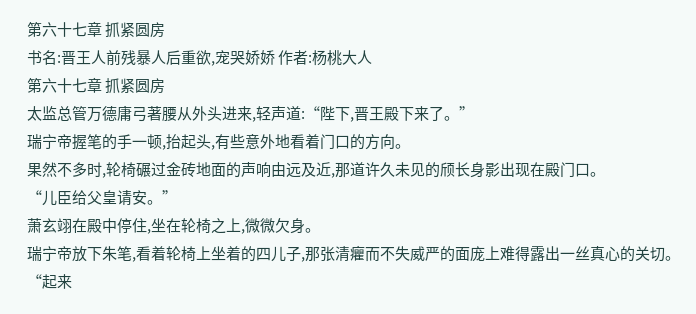第六十七章 抓紧圆房
书名:晋王人前残暴人后重欲,宠哭娇娇 作者:杨桃大人
第六十七章 抓紧圆房
太监总管万德庸弓著腰从外头进来,轻声道:“陛下,晋王殿下来了。”
瑞宁帝握笔的手一顿,抬起头,有些意外地看着门口的方向。
果然不多时,轮椅碾过金砖地面的声响由远及近,那道许久未见的颀长身影出现在殿门口。
“儿臣给父皇请安。”
萧玄翊在殿中停住,坐在轮椅之上,微微欠身。
瑞宁帝放下朱笔,看着轮椅上坐着的四儿子,那张清癯而不失威严的面庞上难得露出一丝真心的关切。
“起来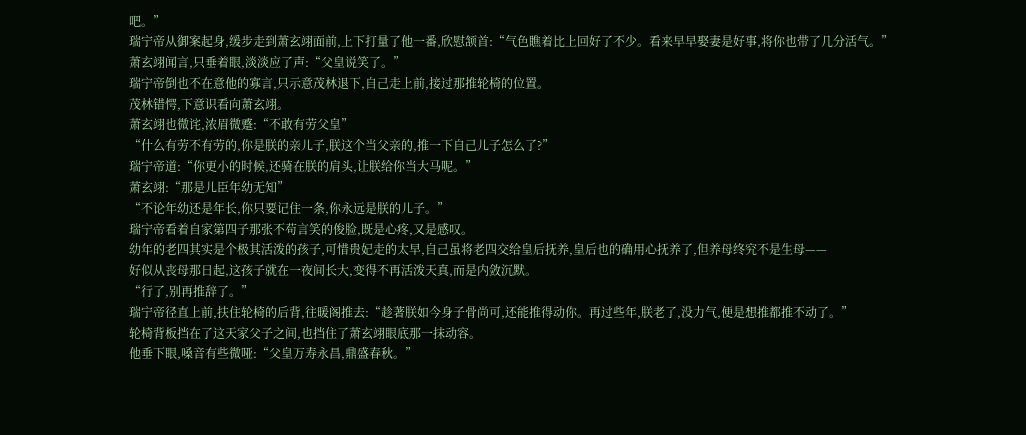吧。”
瑞宁帝从御案起身,缓步走到萧玄翊面前,上下打量了他一番,欣慰颔首:“气色瞧着比上回好了不少。看来早早娶妻是好事,将你也带了几分活气。”
萧玄翊闻言,只垂着眼,淡淡应了声:“父皇说笑了。”
瑞宁帝倒也不在意他的寡言,只示意茂林退下,自己走上前,接过那推轮椅的位置。
茂林错愕,下意识看向萧玄翊。
萧玄翊也微诧,浓眉微蹙:“不敢有劳父皇”
“什么有劳不有劳的,你是朕的亲儿子,朕这个当父亲的,推一下自己儿子怎么了?”
瑞宁帝道:“你更小的时候,还骑在朕的肩头,让朕给你当大马呢。”
萧玄翊:“那是儿臣年幼无知”
“不论年幼还是年长,你只要记住一条,你永远是朕的儿子。”
瑞宁帝看着自家第四子那张不苟言笑的俊脸,既是心疼,又是感叹。
幼年的老四其实是个极其活泼的孩子,可惜贵妃走的太早,自己虽将老四交给皇后抚养,皇后也的确用心抚养了,但养母终究不是生母——
好似从丧母那日起,这孩子就在一夜间长大,变得不再活泼天真,而是内敛沉默。
“行了,别再推辞了。”
瑞宁帝径直上前,扶住轮椅的后背,往暖阁推去:“趁著朕如今身子骨尚可,还能推得动你。再过些年,朕老了,没力气,便是想推都推不动了。”
轮椅背板挡在了这天家父子之间,也挡住了萧玄翊眼底那一抹动容。
他垂下眼,嗓音有些微哑:“父皇万寿永昌,鼎盛春秋。”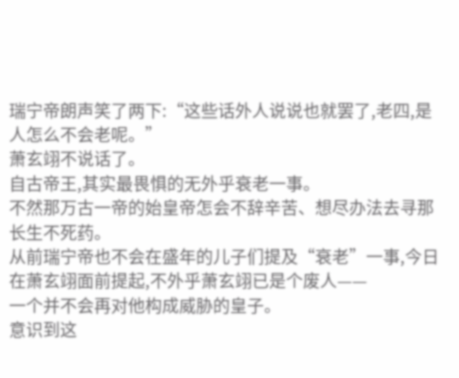瑞宁帝朗声笑了两下:“这些话外人说说也就罢了,老四,是人怎么不会老呢。”
萧玄翊不说话了。
自古帝王,其实最畏惧的无外乎衰老一事。
不然那万古一帝的始皇帝怎会不辞辛苦、想尽办法去寻那长生不死药。
从前瑞宁帝也不会在盛年的儿子们提及“衰老”一事,今日在萧玄翊面前提起,不外乎萧玄翊已是个废人——
一个并不会再对他构成威胁的皇子。
意识到这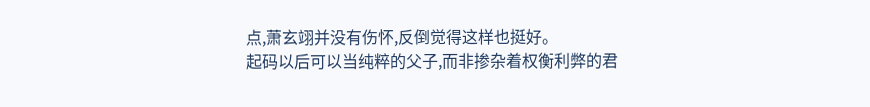点,萧玄翊并没有伤怀,反倒觉得这样也挺好。
起码以后可以当纯粹的父子,而非掺杂着权衡利弊的君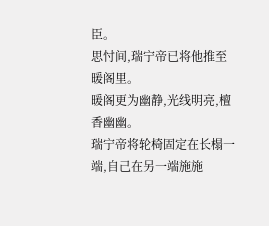臣。
思忖间,瑞宁帝已将他推至暖阁里。
暖阁更为幽静,光线明亮,檀香幽幽。
瑞宁帝将轮椅固定在长榻一端,自己在另一端施施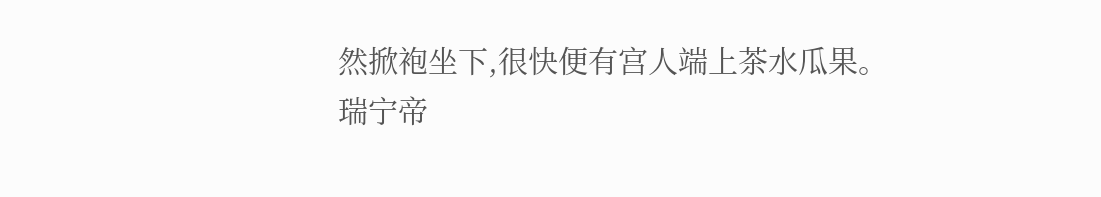然掀袍坐下,很快便有宫人端上茶水瓜果。
瑞宁帝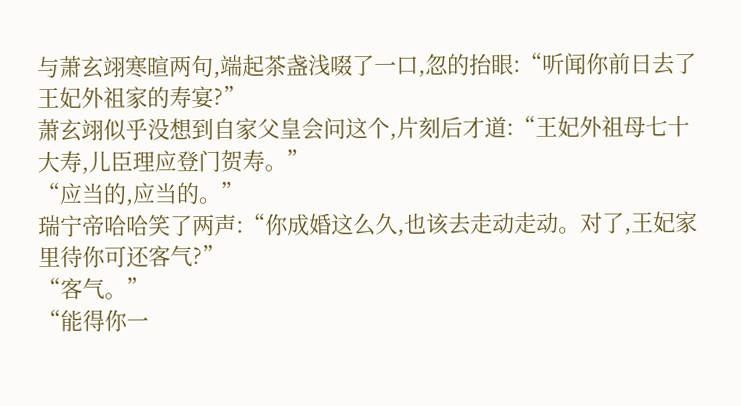与萧玄翊寒暄两句,端起茶盏浅啜了一口,忽的抬眼:“听闻你前日去了王妃外祖家的寿宴?”
萧玄翊似乎没想到自家父皇会问这个,片刻后才道:“王妃外祖母七十大寿,儿臣理应登门贺寿。”
“应当的,应当的。”
瑞宁帝哈哈笑了两声:“你成婚这么久,也该去走动走动。对了,王妃家里待你可还客气?”
“客气。”
“能得你一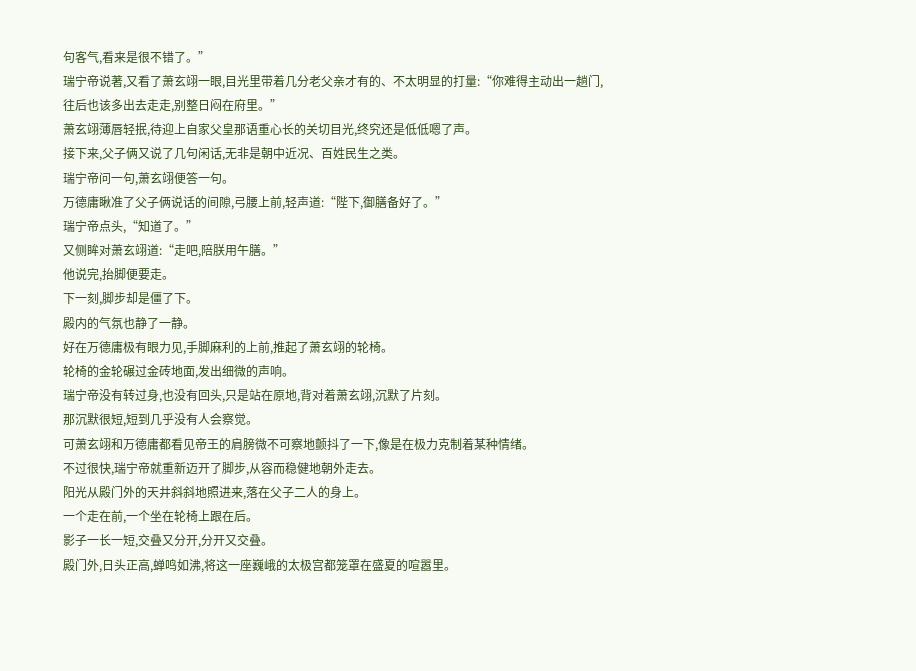句客气,看来是很不错了。”
瑞宁帝说著,又看了萧玄翊一眼,目光里带着几分老父亲才有的、不太明显的打量:“你难得主动出一趟门,往后也该多出去走走,别整日闷在府里。”
萧玄翊薄唇轻抿,待迎上自家父皇那语重心长的关切目光,终究还是低低嗯了声。
接下来,父子俩又说了几句闲话,无非是朝中近况、百姓民生之类。
瑞宁帝问一句,萧玄翊便答一句。
万德庸瞅准了父子俩说话的间隙,弓腰上前,轻声道:“陛下,御膳备好了。”
瑞宁帝点头,“知道了。”
又侧眸对萧玄翊道:“走吧,陪朕用午膳。”
他说完,抬脚便要走。
下一刻,脚步却是僵了下。
殿内的气氛也静了一静。
好在万德庸极有眼力见,手脚麻利的上前,推起了萧玄翊的轮椅。
轮椅的金轮碾过金砖地面,发出细微的声响。
瑞宁帝没有转过身,也没有回头,只是站在原地,背对着萧玄翊,沉默了片刻。
那沉默很短,短到几乎没有人会察觉。
可萧玄翊和万德庸都看见帝王的肩膀微不可察地颤抖了一下,像是在极力克制着某种情绪。
不过很快,瑞宁帝就重新迈开了脚步,从容而稳健地朝外走去。
阳光从殿门外的天井斜斜地照进来,落在父子二人的身上。
一个走在前,一个坐在轮椅上跟在后。
影子一长一短,交叠又分开,分开又交叠。
殿门外,日头正高,蝉鸣如沸,将这一座巍峨的太极宫都笼罩在盛夏的喧嚣里。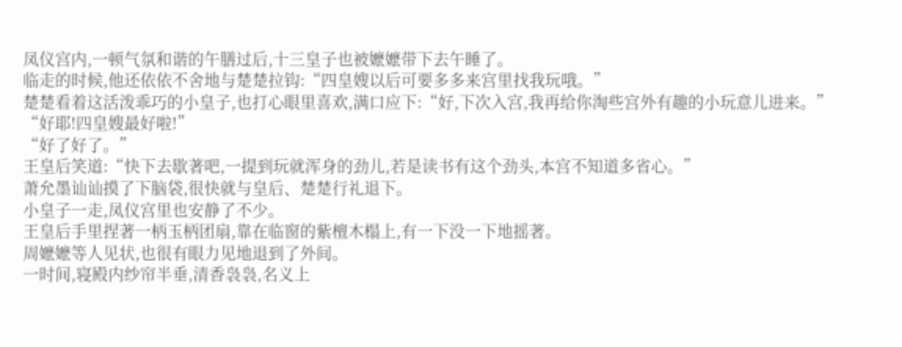凤仪宫内,一顿气氛和谐的午膳过后,十三皇子也被嬷嬷带下去午睡了。
临走的时候,他还依依不舍地与楚楚拉钩:“四皇嫂以后可要多多来宫里找我玩哦。”
楚楚看着这活泼乖巧的小皇子,也打心眼里喜欢,满口应下:“好,下次入宫,我再给你淘些宫外有趣的小玩意儿进来。”
“好耶!四皇嫂最好啦!”
“好了好了。”
王皇后笑道:“快下去歇著吧,一提到玩就浑身的劲儿,若是读书有这个劲头,本宫不知道多省心。”
萧允墨讪讪摸了下脑袋,很快就与皇后、楚楚行礼退下。
小皇子一走,凤仪宫里也安静了不少。
王皇后手里捏著一柄玉柄团扇,靠在临窗的紫檀木榻上,有一下没一下地摇著。
周嬷嬷等人见状,也很有眼力见地退到了外间。
一时间,寝殿内纱帘半垂,清香袅袅,名义上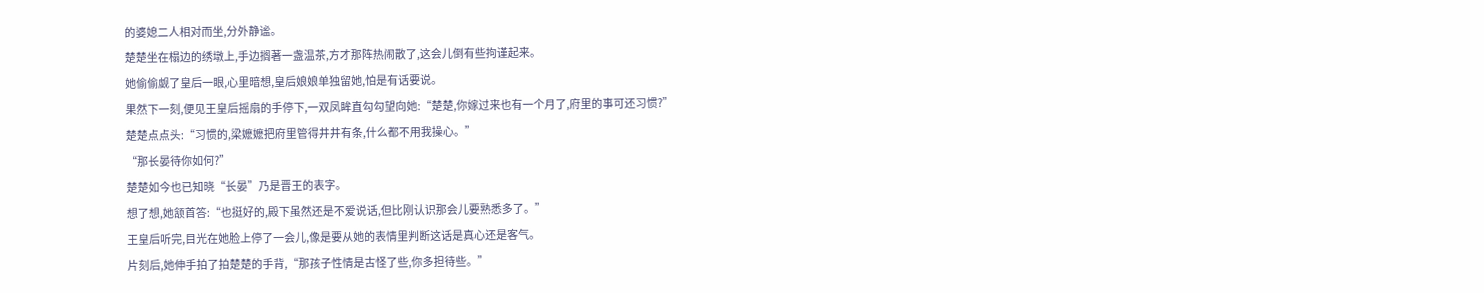的婆媳二人相对而坐,分外静谧。
楚楚坐在榻边的绣墩上,手边搁著一盏温茶,方才那阵热闹散了,这会儿倒有些拘谨起来。
她偷偷觑了皇后一眼,心里暗想,皇后娘娘单独留她,怕是有话要说。
果然下一刻,便见王皇后摇扇的手停下,一双凤眸直勾勾望向她:“楚楚,你嫁过来也有一个月了,府里的事可还习惯?”
楚楚点点头:“习惯的,梁嬷嬷把府里管得井井有条,什么都不用我操心。”
“那长晏待你如何?”
楚楚如今也已知晓“长晏”乃是晋王的表字。
想了想,她颔首答:“也挺好的,殿下虽然还是不爱说话,但比刚认识那会儿要熟悉多了。”
王皇后听完,目光在她脸上停了一会儿,像是要从她的表情里判断这话是真心还是客气。
片刻后,她伸手拍了拍楚楚的手背,“那孩子性情是古怪了些,你多担待些。”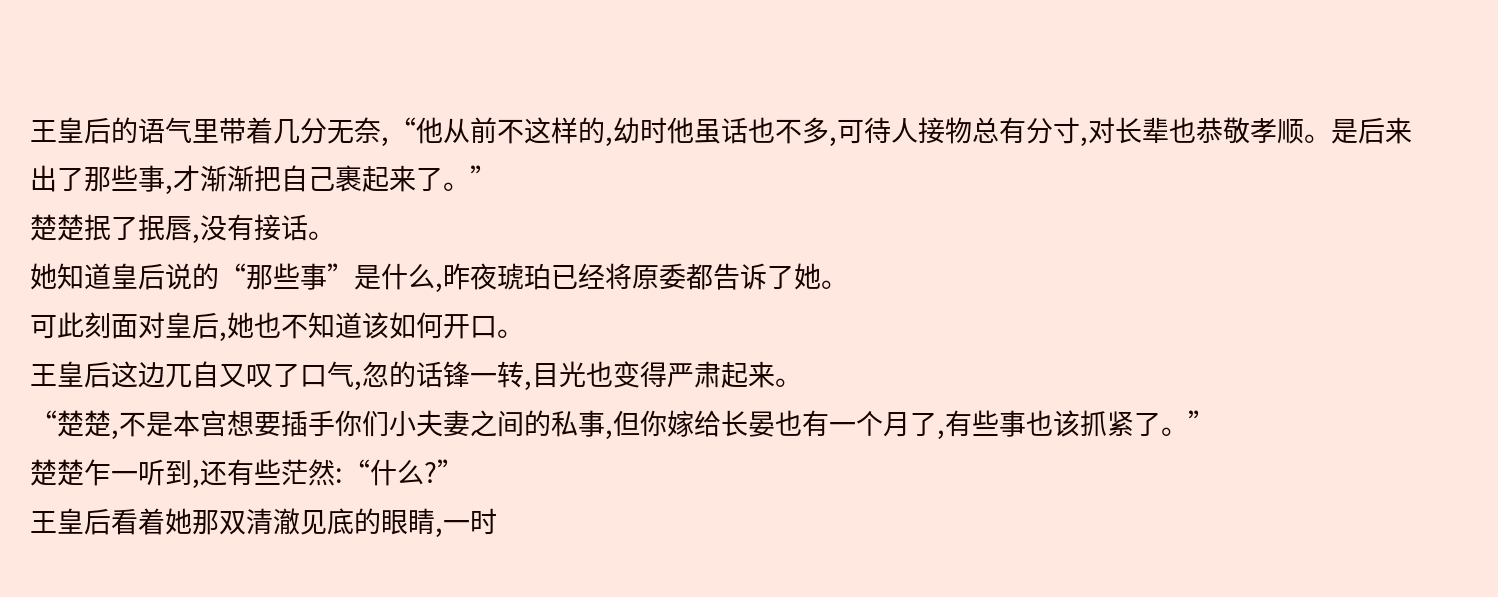王皇后的语气里带着几分无奈,“他从前不这样的,幼时他虽话也不多,可待人接物总有分寸,对长辈也恭敬孝顺。是后来出了那些事,才渐渐把自己裹起来了。”
楚楚抿了抿唇,没有接话。
她知道皇后说的“那些事”是什么,昨夜琥珀已经将原委都告诉了她。
可此刻面对皇后,她也不知道该如何开口。
王皇后这边兀自又叹了口气,忽的话锋一转,目光也变得严肃起来。
“楚楚,不是本宫想要插手你们小夫妻之间的私事,但你嫁给长晏也有一个月了,有些事也该抓紧了。”
楚楚乍一听到,还有些茫然:“什么?”
王皇后看着她那双清澈见底的眼睛,一时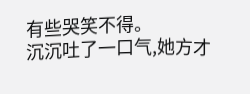有些哭笑不得。
沉沉吐了一口气,她方才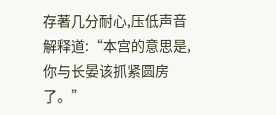存著几分耐心,压低声音解释道:“本宫的意思是,你与长晏该抓紧圆房了。”